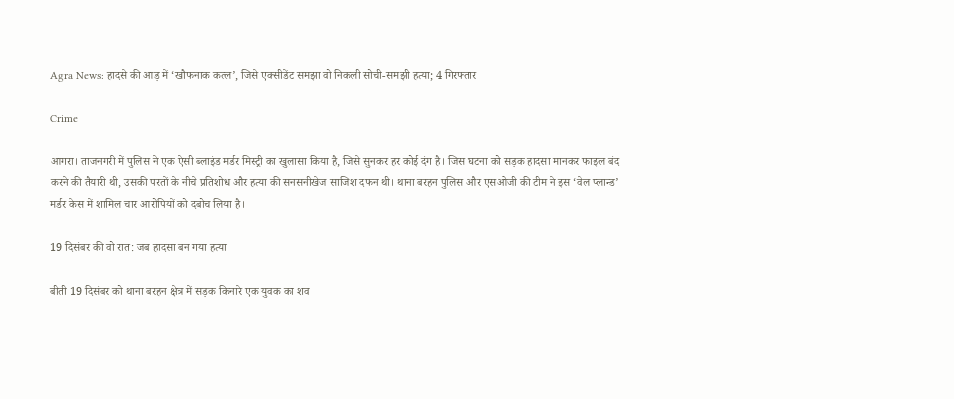Agra News: हादसे की आड़ में ‘खौफनाक कत्ल’, जिसे एक्सीडेंट समझा वो निकली सोची-समझी हत्या; 4 गिरफ्तार

Crime

आगरा। ताजनगरी में पुलिस ने एक ऐसी ब्लाइंड मर्डर मिस्ट्री का खुलासा किया है, जिसे सुनकर हर कोई दंग है। जिस घटना को सड़क हादसा मानकर फाइल बंद करने की तैयारी थी, उसकी परतों के नीचे प्रतिशोध और हत्या की सनसनीखेज साजिश दफन थी। थाना बरहन पुलिस और एसओजी की टीम ने इस ‘वेल प्लान्ड’ मर्डर केस में शामिल चार आरोपियों को दबोच लिया है।

19 दिसंबर की वो रात: जब हादसा बन गया हत्या

बीती 19 दिसंबर को थाना बरहन क्षेत्र में सड़क किनारे एक युवक का शव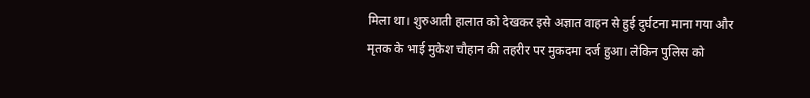मिला था। शुरुआती हालात को देखकर इसे अज्ञात वाहन से हुई दुर्घटना माना गया और मृतक के भाई मुकेश चौहान की तहरीर पर मुकदमा दर्ज हुआ। लेकिन पुलिस को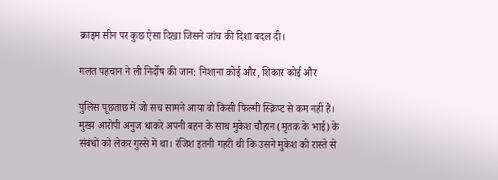क्राइम सीन पर कुछ ऐसा दिखा जिसने जांच की दिशा बदल दी।

गलत पहचान ने ली निर्दोष की जान: निशाना कोई और, शिकार कोई और

पुलिस पूछताछ में जो सच सामने आया वो किसी फिल्मी स्क्रिप्ट से कम नहीं है। मुख्य आरोपी अनुज धाकरे अपनी बहन के साथ मुकेश चौहान (मृतक के भाई) के संबंधों को लेकर गुस्से में था। रंजिश इतनी गहरी थी कि उसने मुकेश को रास्ते से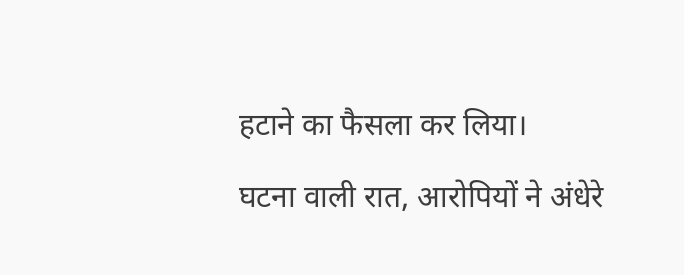हटाने का फैसला कर लिया।

घटना वाली रात, आरोपियों ने अंधेरे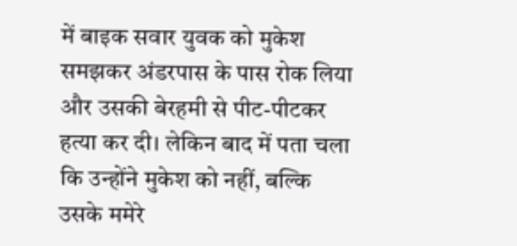में बाइक सवार युवक को मुकेश समझकर अंडरपास के पास रोक लिया और उसकी बेरहमी से पीट-पीटकर हत्या कर दी। लेकिन बाद में पता चला कि उन्होंने मुकेश को नहीं, बल्कि उसके ममेरे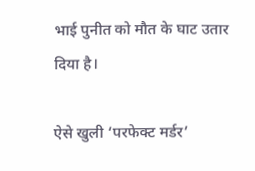भाई पुनीत को मौत के घाट उतार दिया है।

ऐसे खुली ‘परफेक्ट मर्डर’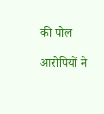की पोल

आरोपियों ने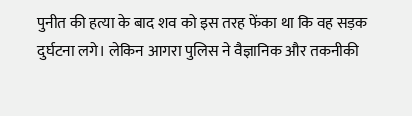पुनीत की हत्या के बाद शव को इस तरह फेंका था कि वह सड़क दुर्घटना लगे। लेकिन आगरा पुलिस ने वैज्ञानिक और तकनीकी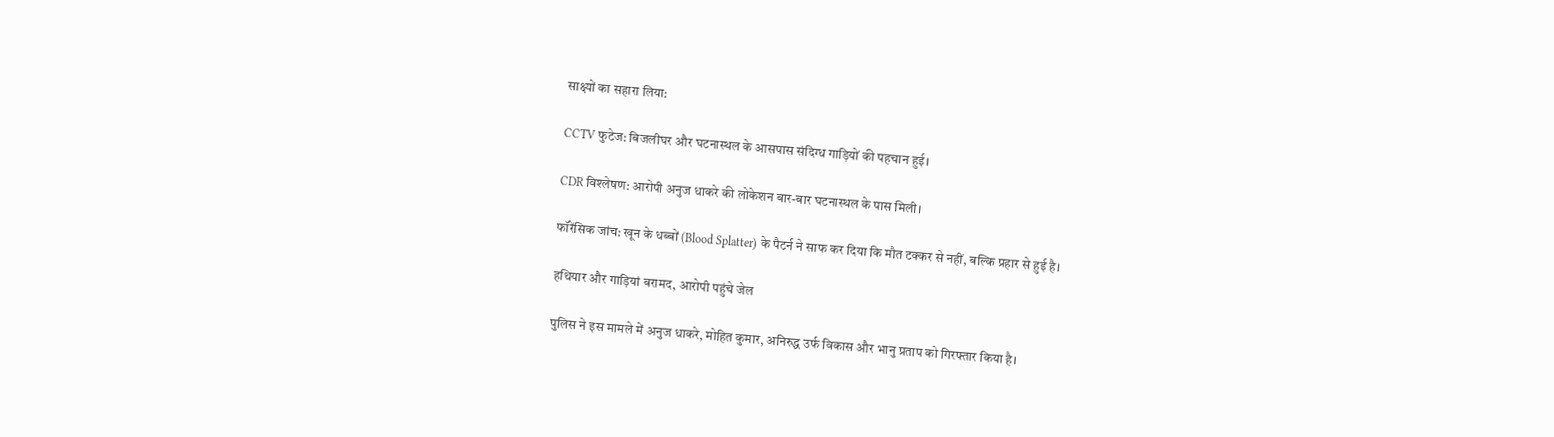साक्ष्यों का सहारा लिया:

CCTV फुटेज: बिजलीघर और घटनास्थल के आसपास संदिग्ध गाड़ियों की पहचान हुई।

CDR विश्लेषण: आरोपी अनुज धाकरे की लोकेशन बार-बार घटनास्थल के पास मिली।

फॉरेंसिक जांच: खून के धब्बों (Blood Splatter) के पैटर्न ने साफ कर दिया कि मौत टक्कर से नहीं, बल्कि प्रहार से हुई है।

हथियार और गाड़ियां बरामद, आरोपी पहुंचे जेल

पुलिस ने इस मामले में अनुज धाकरे, मोहित कुमार, अनिरुद्ध उर्फ विकास और भानु प्रताप को गिरफ्तार किया है।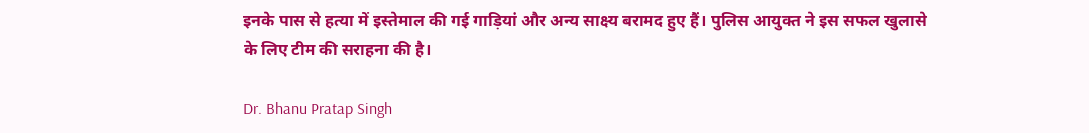इनके पास से हत्या में इस्तेमाल की गई गाड़ियां और अन्य साक्ष्य बरामद हुए हैं। पुलिस आयुक्त ने इस सफल खुलासे के लिए टीम की सराहना की है।

Dr. Bhanu Pratap Singh